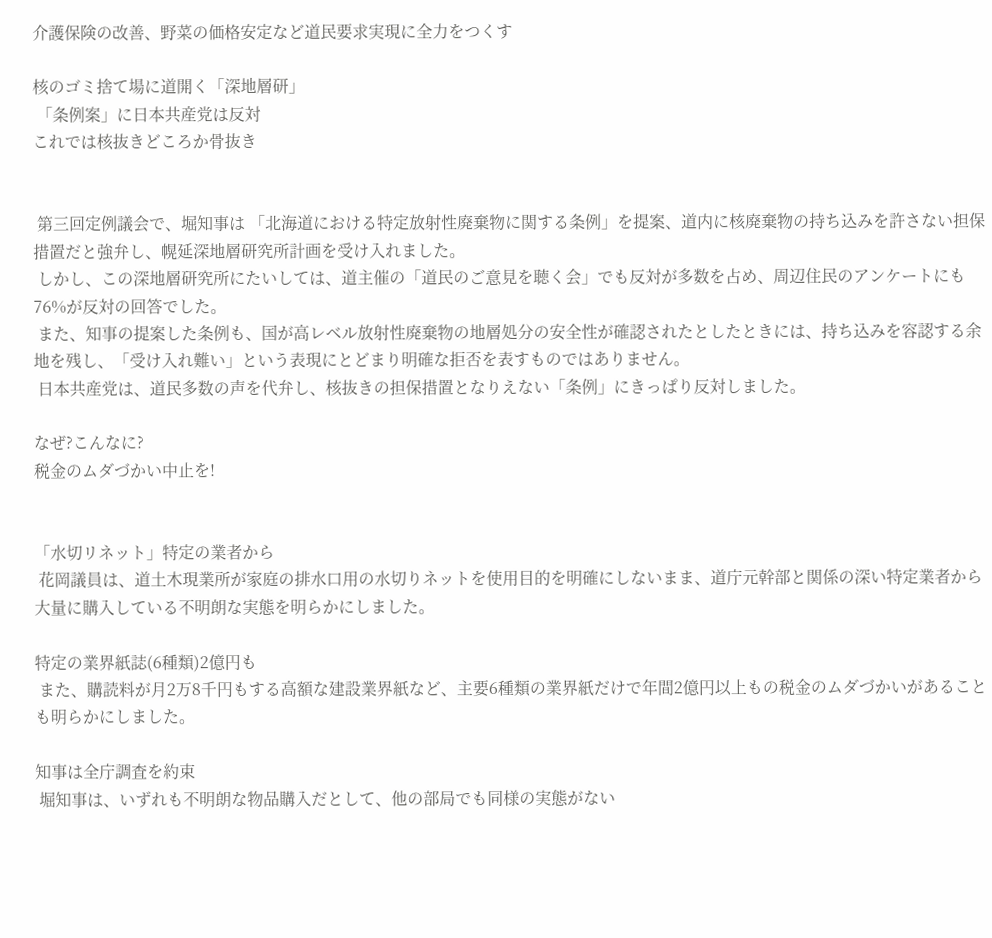介護保険の改善、野菜の価格安定など道民要求実現に全力をつくす

核のゴミ捨て場に道開く「深地層研」
 「条例案」に日本共産党は反対
これでは核抜きどころか骨抜き


 第三回定例議会で、堀知事は 「北海道における特定放射性廃棄物に関する条例」を提案、道内に核廃棄物の持ち込みを許さない担保措置だと強弁し、幌延深地層研究所計画を受け入れました。
 しかし、この深地層研究所にたいしては、道主催の「道民のご意見を聴く会」でも反対が多数を占め、周辺住民のアンケートにも76%が反対の回答でした。
 また、知事の提案した条例も、国が高レベル放射性廃棄物の地層処分の安全性が確認されたとしたときには、持ち込みを容認する余地を残し、「受け入れ難い」という表現にとどまり明確な拒否を表すものではありません。
 日本共産党は、道民多数の声を代弁し、核抜きの担保措置となりえない「条例」にきっぱり反対しました。

なぜ?こんなに?
税金のムダづかい中止を!


「水切リネット」特定の業者から
 花岡議員は、道土木現業所が家庭の排水口用の水切りネットを使用目的を明確にしないまま、道庁元幹部と関係の深い特定業者から大量に購入している不明朗な実態を明らかにしました。

特定の業界紙誌(6種類)2億円も
 また、購読料が月2万8千円もする高額な建設業界紙など、主要6種類の業界紙だけで年間2億円以上もの税金のムダづかいがあることも明らかにしました。

知事は全庁調査を約束
 堀知事は、いずれも不明朗な物品購入だとして、他の部局でも同様の実態がない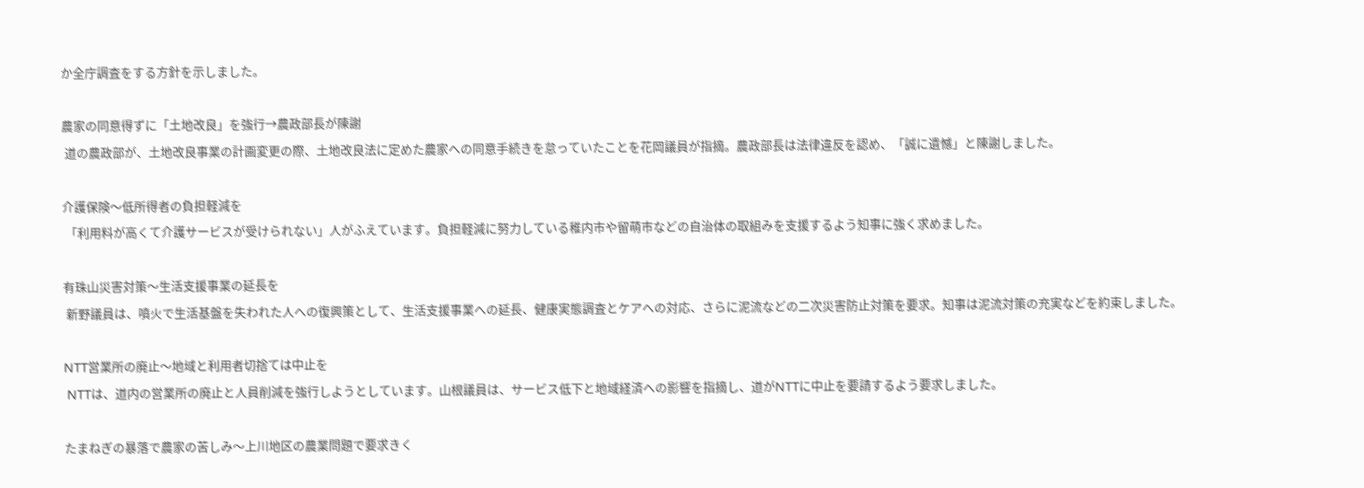か全庁調査をする方針を示しました。

農家の同意得ずに「土地改良」を強行→農政部長が陳謝
 道の農政部が、土地改良事業の計画変更の際、土地改良法に定めた農家への同意手続きを怠っていたことを花岡議員が指摘。農政部長は法律違反を認め、「誠に遺憾」と陳謝しました。

介護保険〜低所得者の負担軽減を
 「利用料が高くて介護サービスが受けられない」人がふえています。負担軽減に努力している稚内市や留萌市などの自治体の取組みを支援するよう知事に強く求めました。

有珠山災害対策〜生活支援事業の延長を
 新野議員は、噴火で生活基盤を失われた人への復興策として、生活支援事業への延長、健康実態調査とケアへの対応、さらに泥流などの二次災害防止対策を要求。知事は泥流対策の充実などを約束しました。

NTT営業所の廃止〜地域と利用者切捨ては中止を
 NTTは、道内の営業所の廃止と人員削減を強行しようとしています。山根議員は、サービス低下と地域経済への影響を指摘し、道がNTTに中止を要請するよう要求しました。

たまねぎの暴落で農家の苦しみ〜上川地区の農業問題で要求きく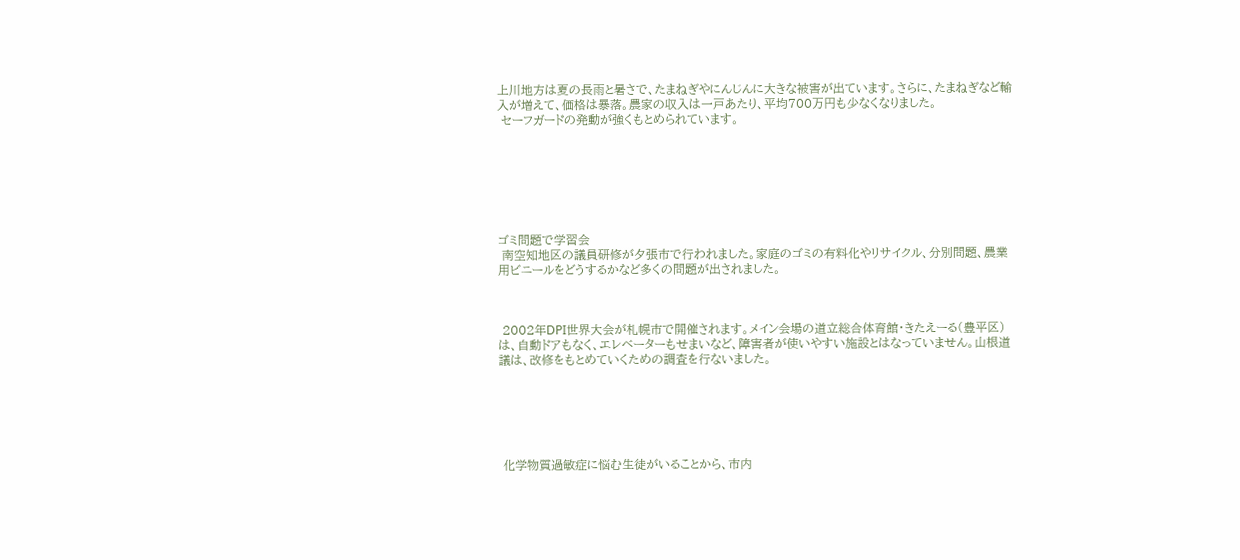上川地方は夏の長雨と暑さで、たまねぎやにんじんに大きな被害が出ています。さらに、たまねぎなど輸入が増えて、価格は暴落。農家の収入は一戸あたり、平均700万円も少なくなりました。
 セーフガードの発動が強くもとめられています。







ゴミ問題で学習会
 南空知地区の議員研修が夕張市で行われました。家庭のゴミの有料化やリサイクル、分別問題、農業用ビニールをどうするかなど多くの問題が出されました。



 2002年DPI世界大会が札幌市で開催されます。メイン会場の道立総合体育館・きたえーる(豊平区)は、自動ドアもなく、エレベーターもせまいなど、障害者が使いやすい施設とはなっていません。山根道議は、改修をもとめていくための調査を行ないました。






 化学物質過敏症に悩む生徒がいることから、市内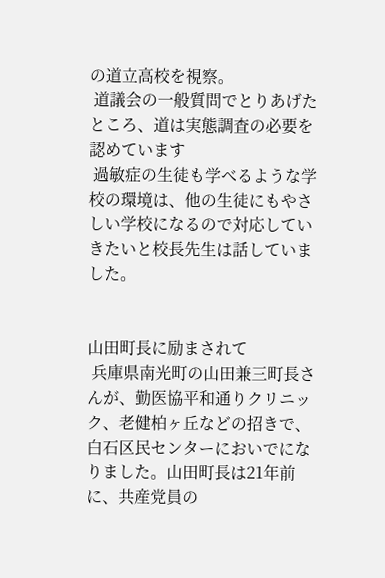の道立高校を視察。
 道議会の一般質問でとりあげたところ、道は実態調査の必要を認めています
 過敏症の生徒も学べるような学校の環境は、他の生徒にもやさしい学校になるので対応していきたいと校長先生は話していました。


山田町長に励まされて
 兵庫県南光町の山田兼三町長さんが、勤医協平和通りクリニック、老健柏ヶ丘などの招きで、白石区民センターにおいでになりました。山田町長は21年前に、共産党員の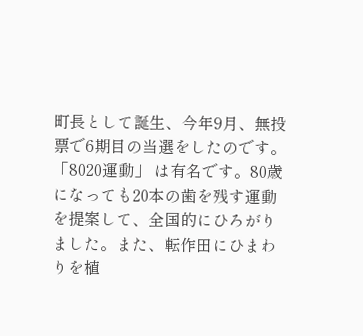町長として誕生、今年9月、無投票で6期目の当選をしたのです。「8020運動」 は有名です。80歳になっても20本の歯を残す運動を提案して、全国的にひろがりました。また、転作田にひまわりを植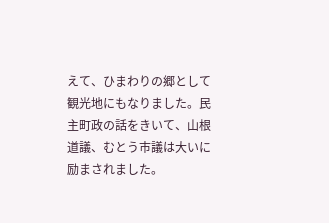えて、ひまわりの郷として観光地にもなりました。民主町政の話をきいて、山根道議、むとう市議は大いに励まされました。